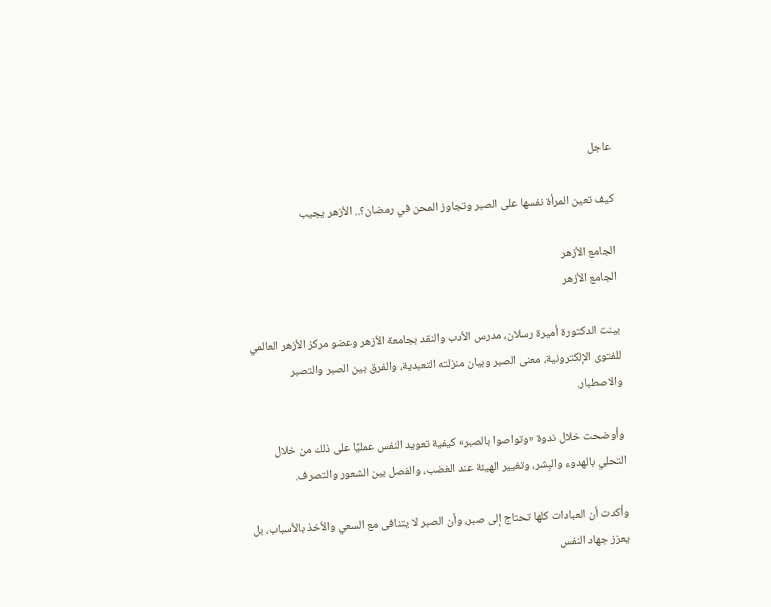عاجل

كيف تعين المرأة نفسها على الصبر وتجاوز المحن في رمضان؟.. الأزهر يجيب

الجامع الأزهر
الجامع الأزهر

بينت الدكتورة أميرة رسلان، مدرس الأدب والنقد بجامعة الأزهر وعضو مركز الأزهر العالمي للفتوى الإلكترونية، معنى الصبر وبيان منزلته التعبدية، والفرق بين الصبر والتصبر والاصطبار.

وأوضحت خلال ندوة «وتواصوا بالصبر» كيفية تعويد النفس عمليًا على ذلك من خلال التحلي بالهدوء والبِشر، وتغيير الهيئة عند الغضب، والفصل بين الشعور والتصرف.

وأكدت أن العبادات كلها تحتاج إلى صبر، وأن الصبر لا يتنافى مع السعي والأخذ بالأسباب، بل يعزز جهاد النفس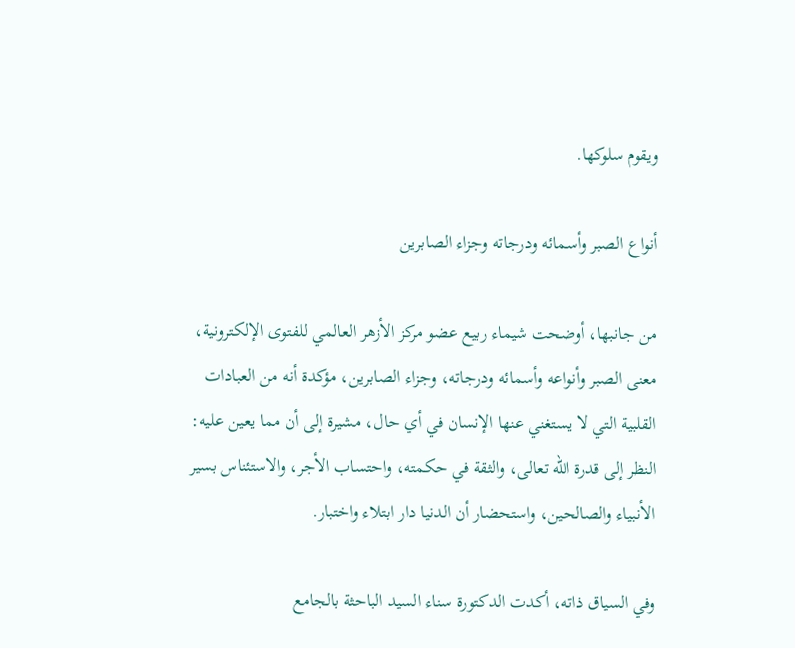ويقوم سلوكها.

أنواع الصبر وأسمائه ودرجاته وجزاء الصابرين

من جانبها، أوضحت شيماء ربيع عضو مركز الأزهر العالمي للفتوى الإلكترونية، معنى الصبر وأنواعه وأسمائه ودرجاته، وجزاء الصابرين، مؤكدة أنه من العبادات القلبية التي لا يستغني عنها الإنسان في أي حال، مشيرة إلى أن مما يعين عليه: النظر إلى قدرة الله تعالى، والثقة في حكمته، واحتساب الأجر، والاستئناس بسير الأنبياء والصالحين، واستحضار أن الدنيا دار ابتلاء واختبار.

وفي السياق ذاته، أكدت الدكتورة سناء السيد الباحثة بالجامع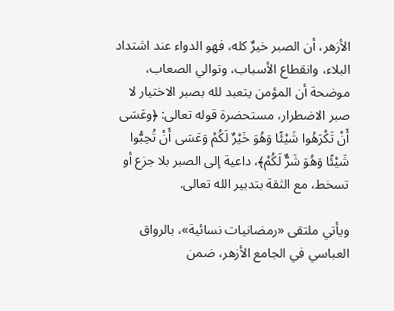الأزهر، أن الصبر خيرٌ كله، فهو الدواء عند اشتداد البلاء، وانقطاع الأسباب، وتوالي الصعاب، موضحة أن المؤمن يتعبد لله بصبر الاختيار لا صبر الاضطرار، مستحضرة قوله تعالى: ﴿وعَسَى أَنْ تَكْرَهُوا شَيْئًا وَهُوَ خَيْرٌ لَكُمْ وَعَسَى أَنْ تُحِبُّوا شَيْئًا وَهُوَ شَرٌّ لَكُمْ﴾، داعية إلى الصبر بلا جزع أو تسخط، مع الثقة بتدبير الله تعالى.

ويأتي ملتقى «رمضانيات نسائية»، بالرواق العباسي في الجامع الأزهر، ضمن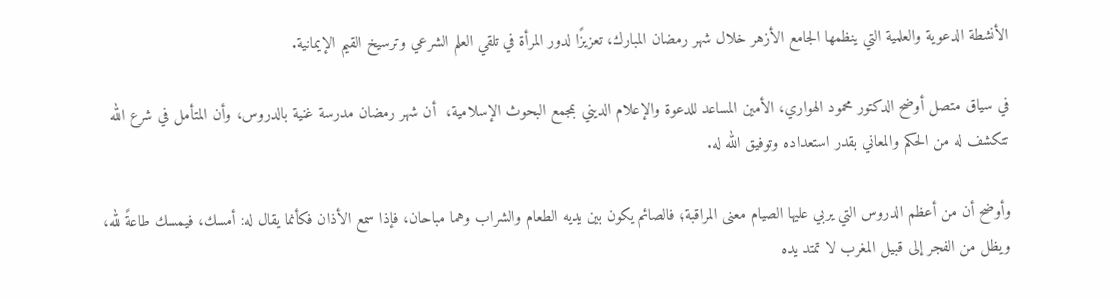الأنشطة الدعوية والعلمية التي ينظمها الجامع الأزهر خلال شهر رمضان المبارك، تعزيزًا لدور المرأة في تلقي العلم الشرعي وترسيخ القيم الإيمانية.

في سياق متصل أوضح الدكتور محمود الهواري، الأمين المساعد للدعوة والإعلام الديني بمجمع البحوث الإسلامية،  أن شهر رمضان مدرسة غنية بالدروس، وأن المتأمل في شرع الله تتكشف له من الحكم والمعاني بقدر استعداده وتوفيق الله له.

وأوضح أن من أعظم الدروس التي يربي عليها الصيام معنى المراقبة؛ فالصائم يكون بين يديه الطعام والشراب وهما مباحان، فإذا سمع الأذان فكأنما يقال له: أمسك، فيمسك طاعةً لله، ويظل من الفجر إلى قبيل المغرب لا تمتد يده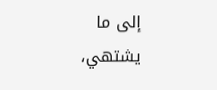إلى ما يشتهي،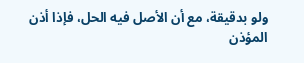ولو بدقيقة، مع أن الأصل فيه الحل، فإذا أذن المؤذن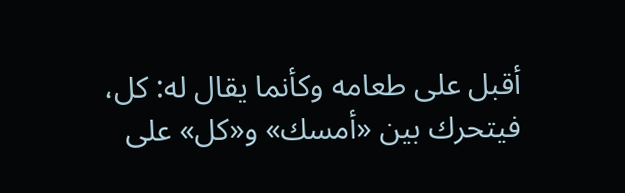أقبل على طعامه وكأنما يقال له: كل، فيتحرك بين «أمسك» و«كل» على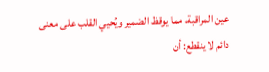عين المراقبة، مما يوقظ الضمير ويُحيي القلب على معنى دائم لا ينقطع: أن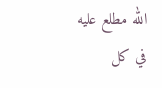الله مطلع عليه في كل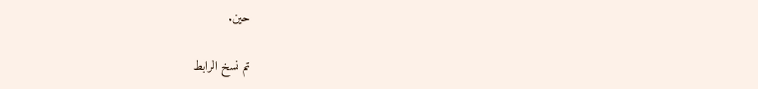حين.

تم نسخ الرابط